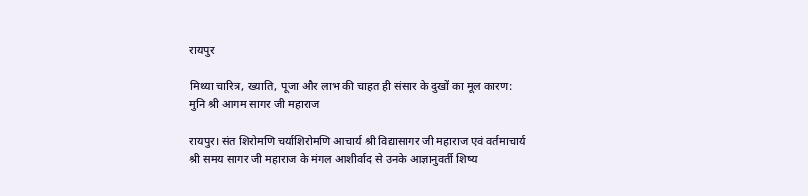रायपुर

मिथ्या चारित्र, ख्याति, पूजा और लाभ की चाहत ही संसार के दुखों का मूल कारण: मुनि श्री आगम सागर जी महाराज

रायपुर। संत शिरोमणि चर्याशिरोमणि आचार्य श्री विद्यासागर जी महाराज एवं वर्तमाचार्य श्री समय सागर जी महाराज के मंगल आशीर्वाद से उनके आज्ञानुवर्ती शिष्य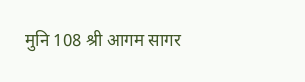मुनि 108 श्री आगम सागर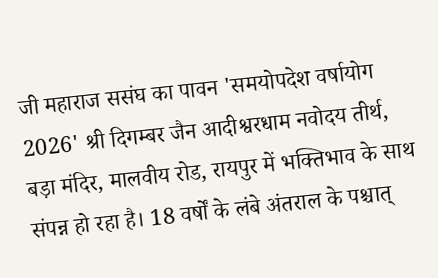जी महाराज ससंघ का पावन 'समयोपदेश वर्षायोग 2026' श्री दिगम्बर जैन आदीश्वरधाम नवोदय तीर्थ, बड़ा मंदिर, मालवीय रोड, रायपुर में भक्तिभाव के साथ संपन्न हो रहा है। 18 वर्षों के लंबे अंतराल के पश्चात्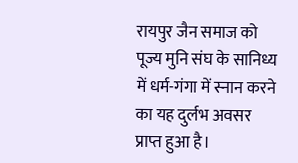रायपुर जैन समाज को पूज्य मुनि संघ के सानिध्य में धर्म-गंगा में स्नान करने का यह दुर्लभ अवसर प्राप्त हुआ है।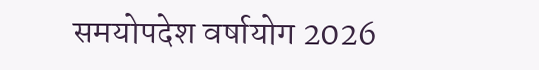समयोपदेश वर्षायोग 2026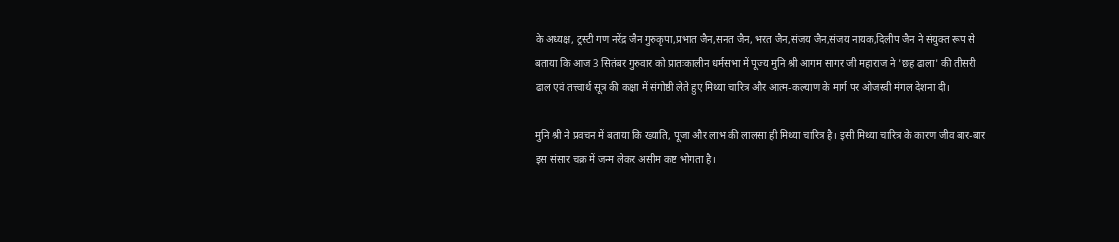के अध्यक्ष, ट्रस्टी गण नरेंद्र जैन गुरुकृपा,प्रभात जैन,सनत जैन, भरत जैन,संजय जैन,संजय नायक,दिलीप जैन ने संयुक्त रूप से बताया कि आज 3 सितंबर गुरुवार को प्रातःकालीन धर्मसभा में पूज्य मुनि श्री आगम सागर जी महाराज ने 'छह ढाला' की तीसरी ढाल एवं तत्त्वार्थ सूत्र की कक्षा में संगोष्ठी लेते हुए मिथ्या चारित्र और आत्म-कल्याण के मार्ग पर ओजस्वी मंगल देशना दी।

मुनि श्री ने प्रवचन में बताया कि ख्याति, पूजा और लाभ की लालसा ही मिथ्या चारित्र है। इसी मिथ्या चारित्र के कारण जीव बार-बार इस संसार चक्र में जन्म लेकर असीम कष्ट भोगता है।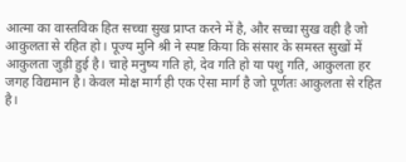आत्मा का वास्तविक हित सच्चा सुख प्राप्त करने में है, और सच्चा सुख वही है जो आकुलता से रहित हो। पूज्य मुनि श्री ने स्पष्ट किया कि संसार के समस्त सुखों में आकुलता जुड़ी हुई है। चाहे मनुष्य गति हो, देव गति हो या पशु गति, आकुलता हर जगह विद्यमान है। केवल मोक्ष मार्ग ही एक ऐसा मार्ग है जो पूर्णतः आकुलता से रहित है।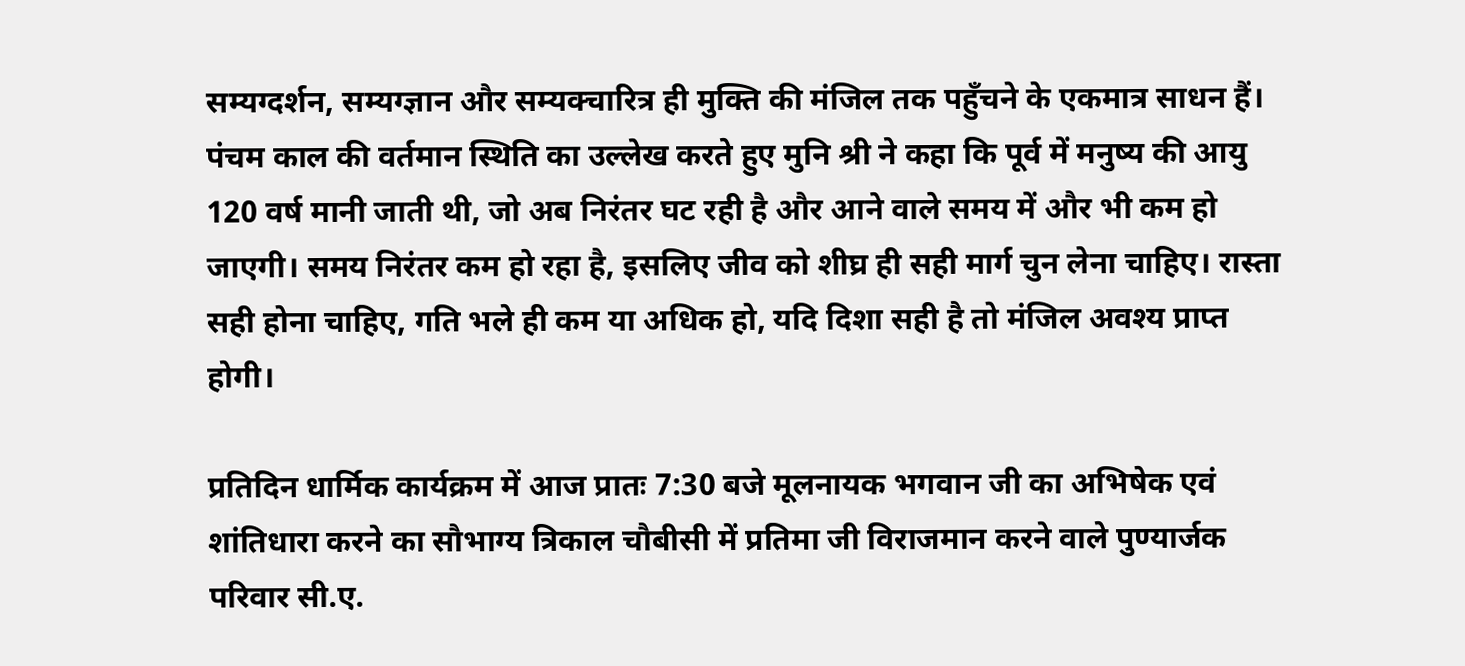सम्यग्दर्शन, सम्यग्ज्ञान और सम्यक्चारित्र ही मुक्ति की मंजिल तक पहुँचने के एकमात्र साधन हैं। पंचम काल की वर्तमान स्थिति का उल्लेख करते हुए मुनि श्री ने कहा कि पूर्व में मनुष्य की आयु 120 वर्ष मानी जाती थी, जो अब निरंतर घट रही है और आने वाले समय में और भी कम हो जाएगी। समय निरंतर कम हो रहा है, इसलिए जीव को शीघ्र ही सही मार्ग चुन लेना चाहिए। रास्ता सही होना चाहिए, गति भले ही कम या अधिक हो, यदि दिशा सही है तो मंजिल अवश्य प्राप्त होगी।

प्रतिदिन धार्मिक कार्यक्रम में आज प्रातः 7:30 बजे मूलनायक भगवान जी का अभिषेक एवं शांतिधारा करने का सौभाग्य त्रिकाल चौबीसी में प्रतिमा जी विराजमान करने वाले पुण्यार्जक परिवार सी.ए.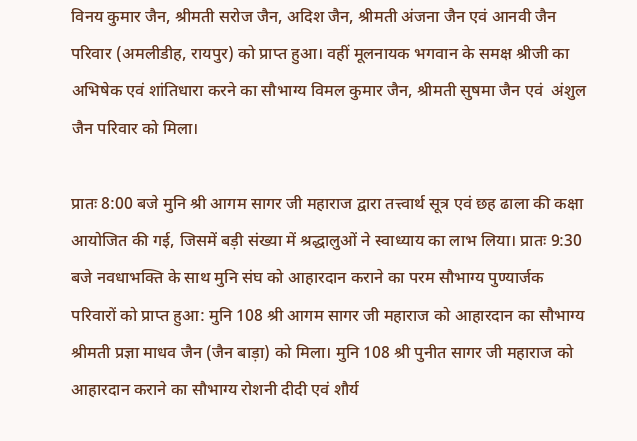विनय कुमार जैन, श्रीमती सरोज जैन, अदिश जैन, श्रीमती अंजना जैन एवं आनवी जैन परिवार (अमलीडीह, रायपुर) को प्राप्त हुआ। वहीं मूलनायक भगवान के समक्ष श्रीजी का अभिषेक एवं शांतिधारा करने का सौभाग्य विमल कुमार जैन, श्रीमती सुषमा जैन एवं  अंशुल जैन परिवार को मिला।

प्रातः 8:00 बजे मुनि श्री आगम सागर जी महाराज द्वारा तत्त्वार्थ सूत्र एवं छह ढाला की कक्षा आयोजित की गई, जिसमें बड़ी संख्या में श्रद्धालुओं ने स्वाध्याय का लाभ लिया। प्रातः 9:30 बजे नवधाभक्ति के साथ मुनि संघ को आहारदान कराने का परम सौभाग्य पुण्यार्जक परिवारों को प्राप्त हुआ: मुनि 108 श्री आगम सागर जी महाराज को आहारदान का सौभाग्य श्रीमती प्रज्ञा माधव जैन (जैन बाड़ा) को मिला। मुनि 108 श्री पुनीत सागर जी महाराज को आहारदान कराने का सौभाग्य रोशनी दीदी एवं शौर्य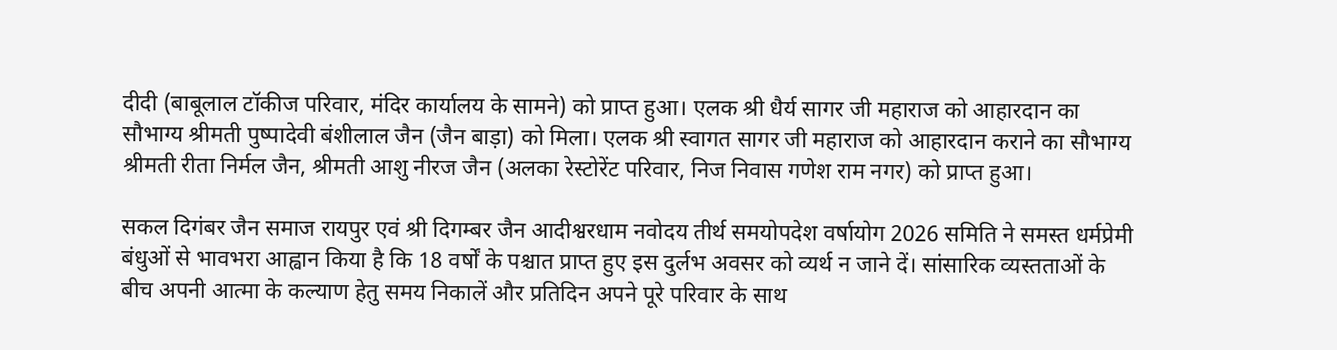दीदी (बाबूलाल टॉकीज परिवार, मंदिर कार्यालय के सामने) को प्राप्त हुआ। एलक श्री धैर्य सागर जी महाराज को आहारदान का सौभाग्य श्रीमती पुष्पादेवी बंशीलाल जैन (जैन बाड़ा) को मिला। एलक श्री स्वागत सागर जी महाराज को आहारदान कराने का सौभाग्य श्रीमती रीता निर्मल जैन, श्रीमती आशु नीरज जैन (अलका रेस्टोरेंट परिवार, निज निवास गणेश राम नगर) को प्राप्त हुआ।

सकल दिगंबर जैन समाज रायपुर एवं श्री दिगम्बर जैन आदीश्वरधाम नवोदय तीर्थ समयोपदेश वर्षायोग 2026 समिति ने समस्त धर्मप्रेमी बंधुओं से भावभरा आह्वान किया है कि 18 वर्षों के पश्चात प्राप्त हुए इस दुर्लभ अवसर को व्यर्थ न जाने दें। सांसारिक व्यस्तताओं के बीच अपनी आत्मा के कल्याण हेतु समय निकालें और प्रतिदिन अपने पूरे परिवार के साथ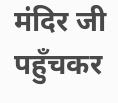मंदिर जी पहुँचकर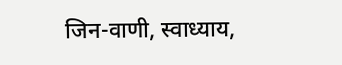जिन-वाणी, स्वाध्याय,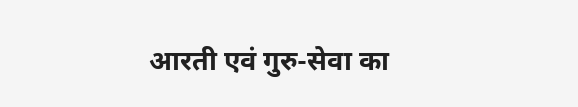आरती एवं गुरु-सेवा का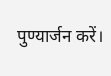पुण्यार्जन करें।